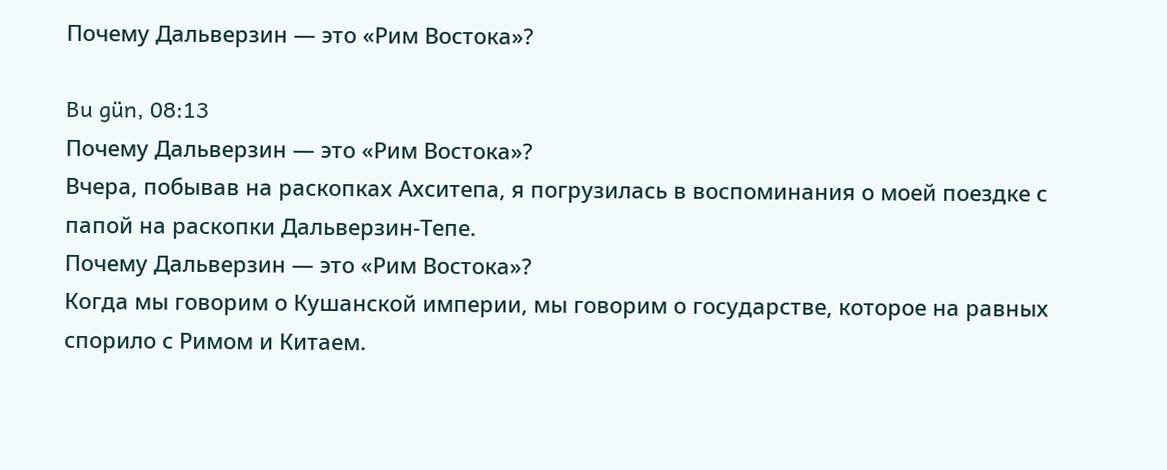Почему Дальверзин — это «Рим Востока»?

Bu gün, 08:13
Почему Дальверзин — это «Рим Востока»?
Вчера, побывав на раскопках Ахситепа, я погрузилась в воспоминания о моей поездке с папой на раскопки Дальверзин-Тепе.
Почему Дальверзин — это «Рим Востока»?
Когда мы говорим о Кушанской империи, мы говорим о государстве, которое на равных спорило с Римом и Китаем.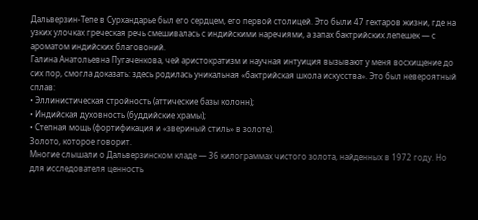Дальверзин-Тепе в Сурхандарье был его сердцем, его первой столицей. Это были 47 гектаров жизни, где на узких улочках греческая речь смешивалась с индийскими наречиями, а запах бактрийских лепешек — с ароматом индийских благовоний.
Галина Анатольевна Пугаченкова, чей аристократизм и научная интуиция вызывают у меня восхищение до сих пор, смогла доказать: здесь родилась уникальная «бактрийская школа искусства». Это был невероятный сплав:
• Эллинистическая стройность (аттические базы колонн);
• Индийская духовность (буддийские храмы);
• Степная мощь (фортификация и «звериный стиль» в золоте).
Золото, которое говорит.
Многие слышали о Дальверзинском кладе — 36 килограммах чистого золота, найденных в 1972 году. Но для исследователя ценность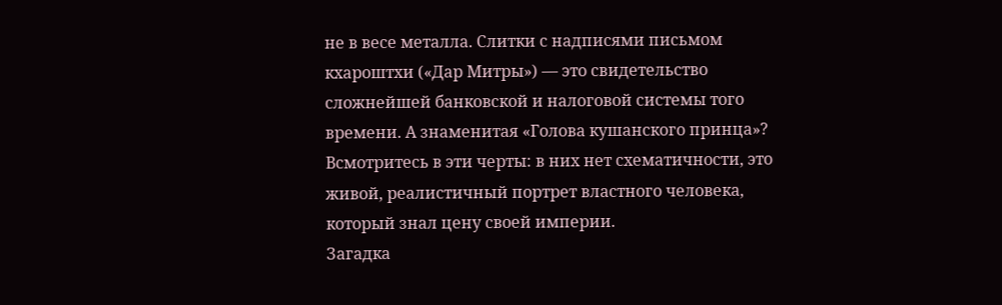не в весе металла. Слитки с надписями письмом кхароштхи («Дар Митры») — это свидетельство сложнейшей банковской и налоговой системы того времени. А знаменитая «Голова кушанского принца»? Всмотритесь в эти черты: в них нет схематичности, это живой, реалистичный портрет властного человека, который знал цену своей империи.
Загадка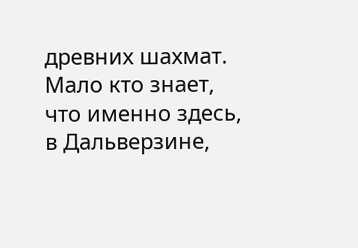древних шахмат.
Мало кто знает, что именно здесь, в Дальверзине,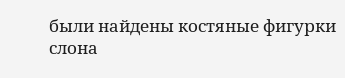были найдены костяные фигурки слона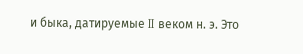и быка, датируемые II веком н. э. Это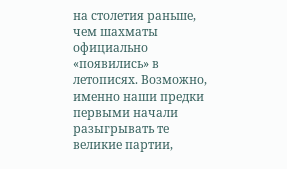на столетия раньше, чем шахматы официально «появились» в летописях. Возможно, именно наши предки первыми начали разыгрывать те великие партии,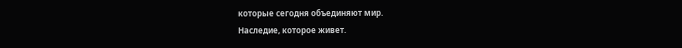которые сегодня объединяют мир.
Наследие, которое живет.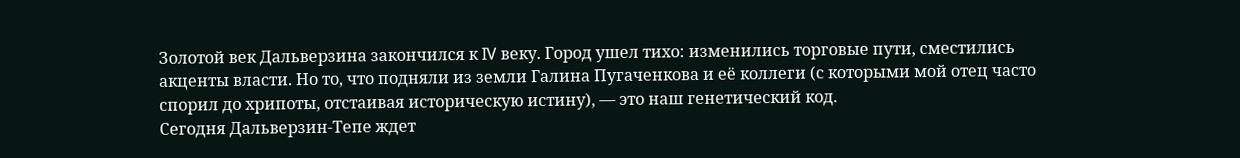Золотой век Дальверзина закончился к IV веку. Город ушел тихо: изменились торговые пути, сместились акценты власти. Но то, что подняли из земли Галина Пугаченкова и её коллеги (с которыми мой отец часто спорил до хрипоты, отстаивая историческую истину), — это наш генетический код.
Сегодня Дальверзин-Тепе ждет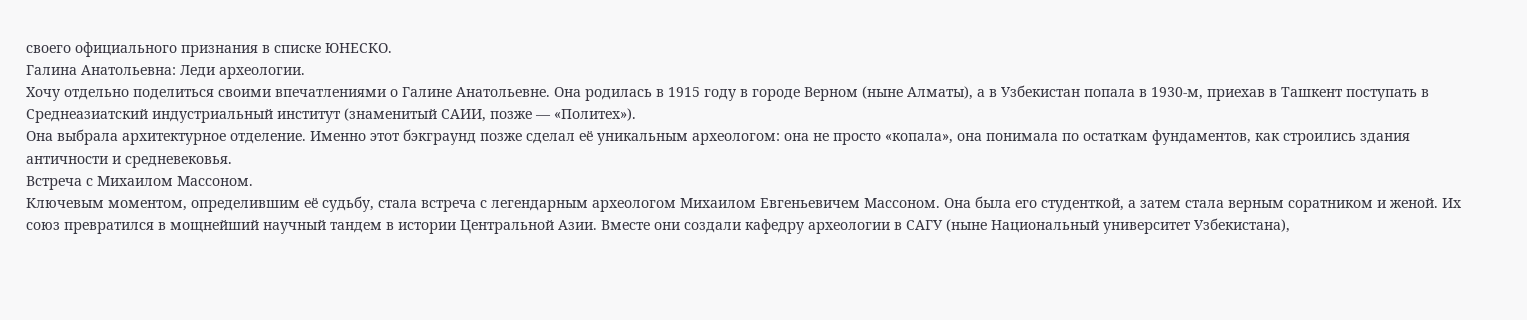своего официального признания в списке ЮНЕСКО.
Галина Анатольевна: Леди археологии.
Хочу отдельно поделиться своими впечатлениями о Галине Анатольевне. Она родилась в 1915 году в городе Верном (ныне Алматы), а в Узбекистан попала в 1930-м, приехав в Ташкент поступать в Среднеазиатский индустриальный институт (знаменитый САИИ, позже — «Политех»).
Она выбрала архитектурное отделение. Именно этот бэкграунд позже сделал её уникальным археологом: она не просто «копала», она понимала по остаткам фундаментов, как строились здания античности и средневековья.
Встреча с Михаилом Массоном.
Ключевым моментом, определившим её судьбу, стала встреча с легендарным археологом Михаилом Евгеньевичем Массоном. Она была его студенткой, а затем стала верным соратником и женой. Их союз превратился в мощнейший научный тандем в истории Центральной Азии. Вместе они создали кафедру археологии в САГУ (ныне Национальный университет Узбекистана),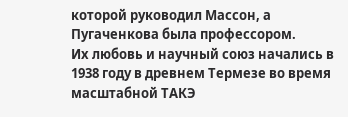которой руководил Массон, а Пугаченкова была профессором.
Их любовь и научный союз начались в 1938 году в древнем Термезе во время масштабной ТАКЭ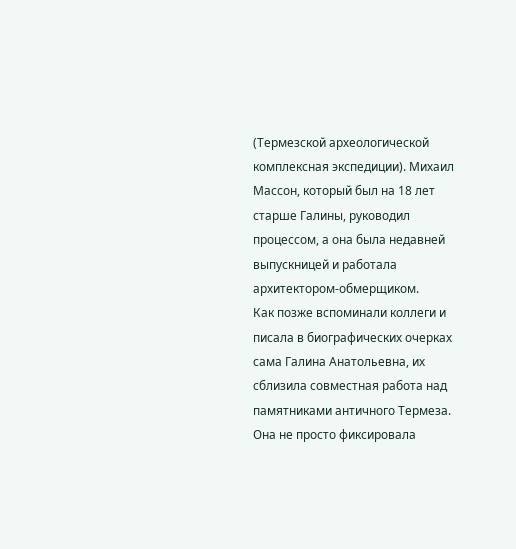(Термезской археологической комплексная экспедиции). Михаил Массон, который был на 18 лет старше Галины, руководил процессом, а она была недавней выпускницей и работала архитектором-обмерщиком.
Как позже вспоминали коллеги и писала в биографических очерках сама Галина Анатольевна, их сблизила совместная работа над памятниками античного Термеза. Она не просто фиксировала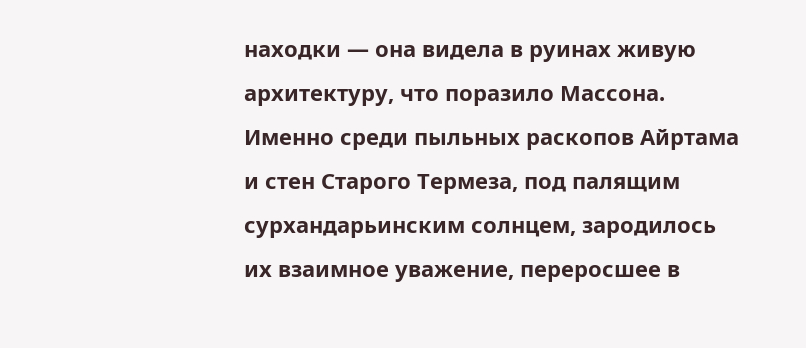находки — она видела в руинах живую архитектуру, что поразило Массона. Именно среди пыльных раскопов Айртама и стен Старого Термеза, под палящим сурхандарьинским солнцем, зародилось их взаимное уважение, переросшее в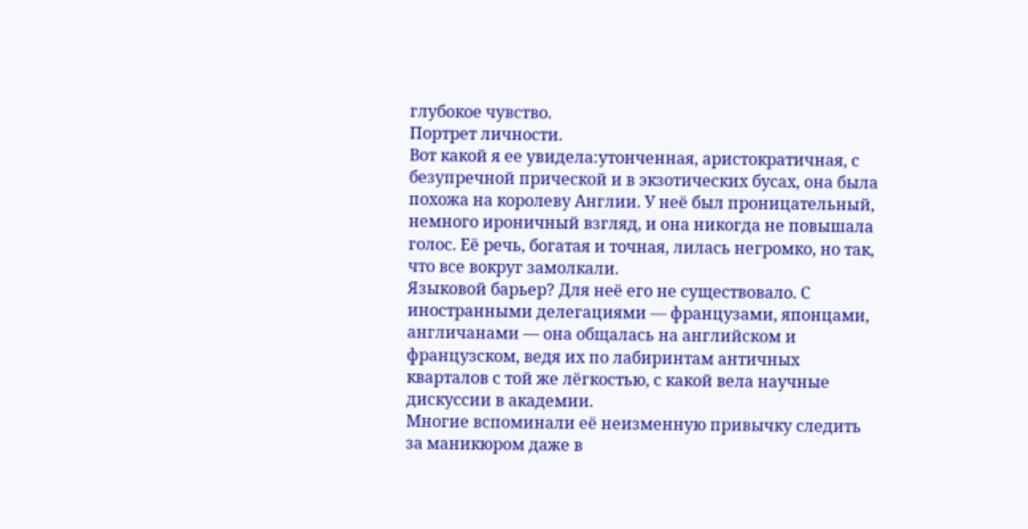глубокое чувство.
Портрет личности.
Вот какой я ее увидела:утонченная, аристократичная, с безупречной прической и в экзотических бусах, она была похожа на королеву Англии. У неё был проницательный, немного ироничный взгляд, и она никогда не повышала голос. Её речь, богатая и точная, лилась негромко, но так, что все вокруг замолкали.
Языковой барьер? Для неё его не существовало. С иностранными делегациями — французами, японцами, англичанами — она общалась на английском и французском, ведя их по лабиринтам античных кварталов с той же лёгкостью, с какой вела научные дискуссии в академии.
Многие вспоминали её неизменную привычку следить за маникюром даже в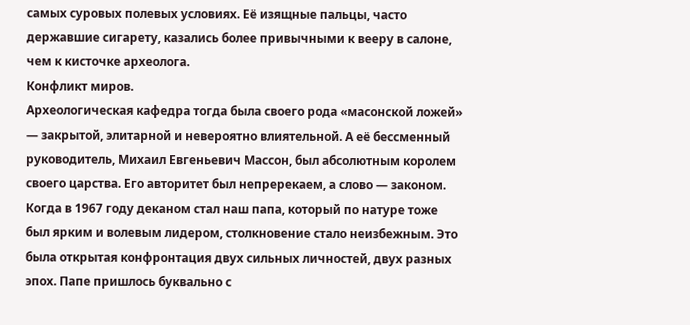самых суровых полевых условиях. Её изящные пальцы, часто державшие сигарету, казались более привычными к вееру в салоне, чем к кисточке археолога.
Конфликт миров.
Археологическая кафедра тогда была своего рода «масонской ложей» — закрытой, элитарной и невероятно влиятельной. А её бессменный руководитель, Михаил Евгеньевич Массон, был абсолютным королем своего царства. Его авторитет был непререкаем, а слово — законом.
Когда в 1967 году деканом стал наш папа, который по натуре тоже был ярким и волевым лидером, столкновение стало неизбежным. Это была открытая конфронтация двух сильных личностей, двух разных эпох. Папе пришлось буквально с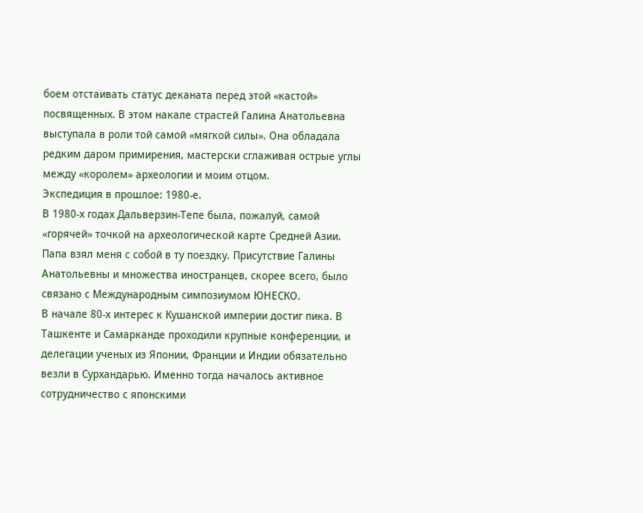боем отстаивать статус деканата перед этой «кастой» посвященных. В этом накале страстей Галина Анатольевна выступала в роли той самой «мягкой силы». Она обладала редким даром примирения, мастерски сглаживая острые углы между «королем» археологии и моим отцом.
Экспедиция в прошлое: 1980-е.
В 1980-х годах Дальверзин-Тепе была, пожалуй, самой «горячей» точкой на археологической карте Средней Азии. Папа взял меня с собой в ту поездку. Присутствие Галины Анатольевны и множества иностранцев, скорее всего, было связано с Международным симпозиумом ЮНЕСКО.
В начале 80-х интерес к Кушанской империи достиг пика. В Ташкенте и Самарканде проходили крупные конференции, и делегации ученых из Японии, Франции и Индии обязательно везли в Сурхандарью. Именно тогда началось активное сотрудничество с японскими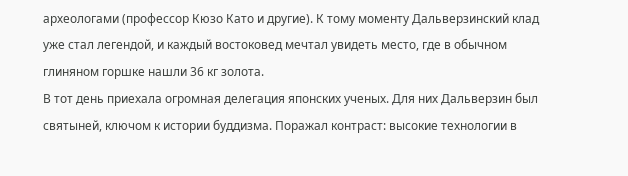археологами (профессор Кюзо Като и другие). К тому моменту Дальверзинский клад уже стал легендой, и каждый востоковед мечтал увидеть место, где в обычном глиняном горшке нашли 36 кг золота.
В тот день приехала огромная делегация японских ученых. Для них Дальверзин был святыней, ключом к истории буддизма. Поражал контраст: высокие технологии в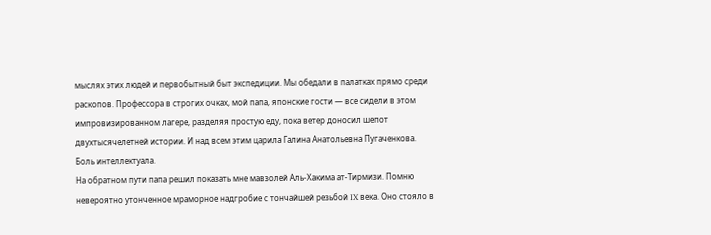мыслях этих людей и первобытный быт экспедиции. Мы обедали в палатках прямо среди раскопов. Профессора в строгих очках, мой папа, японские гости — все сидели в этом импровизированном лагере, разделяя простую еду, пока ветер доносил шепот двухтысячелетней истории. И над всем этим царила Галина Анатольевна Пугаченкова.
Боль интеллектуала.
На обратном пути папа решил показать мне мавзолей Аль-Хакима ат-Тирмизи. Помню невероятно утонченное мраморное надгробие с тончайшей резьбой IX века. Оно стояло в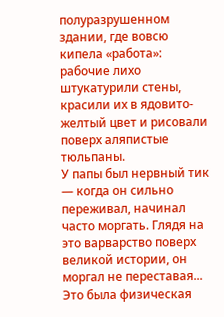полуразрушенном здании, где вовсю кипела «работа»: рабочие лихо штукатурили стены, красили их в ядовито-желтый цвет и рисовали поверх аляпистые тюльпаны.
У папы был нервный тик — когда он сильно переживал, начинал часто моргать. Глядя на это варварство поверх великой истории, он моргал не переставая... Это была физическая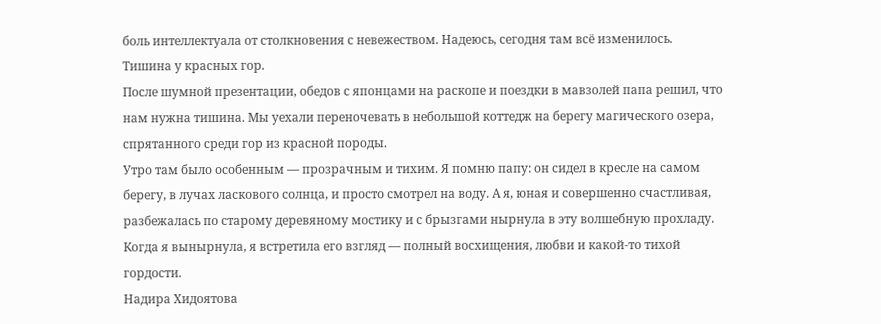боль интеллектуала от столкновения с невежеством. Надеюсь, сегодня там всё изменилось.
Тишина у красных гор.
После шумной презентации, обедов с японцами на раскопе и поездки в мавзолей папа решил, что нам нужна тишина. Мы уехали переночевать в небольшой коттедж на берегу магического озера, спрятанного среди гор из красной породы.
Утро там было особенным — прозрачным и тихим. Я помню папу: он сидел в кресле на самом берегу, в лучах ласкового солнца, и просто смотрел на воду. А я, юная и совершенно счастливая, разбежалась по старому деревяному мостику и с брызгами нырнула в эту волшебную прохладу.
Когда я вынырнула, я встретила его взгляд — полный восхищения, любви и какой-то тихой гордости.
Надира Хидоятова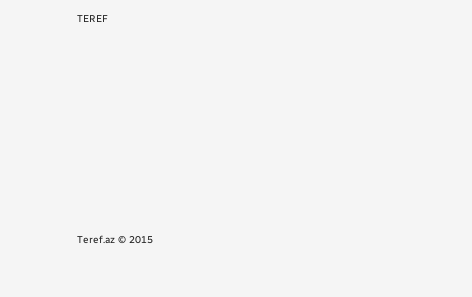TEREF
















Teref.az © 2015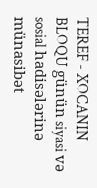TEREF - XOCANIN BLOQU günün siyasi və sosial hadisələrinə münasibət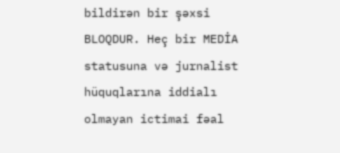bildirən bir şəxsi BLOQDUR. Heç bir MEDİA statusuna və jurnalist hüquqlarına iddialı olmayan ictimai fəal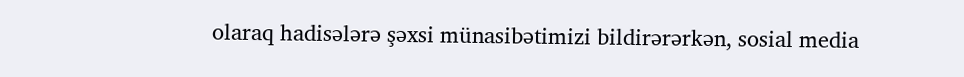olaraq hadisələrə şəxsi münasibətimizi bildirərərkən, sosial media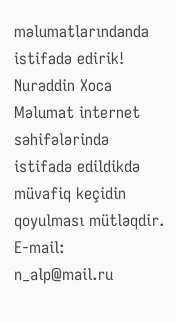məlumatlarındanda istifadə edirik! Nurəddin Xoca
Məlumat internet səhifələrində istifadə edildikdə müvafiq keçidin qoyulması mütləqdir.
E-mail: n_alp@mail.ru